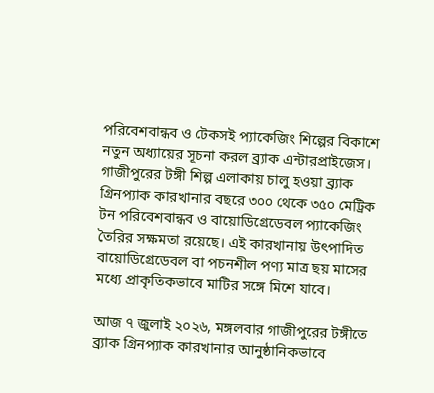পরিবেশবান্ধব ও টেকসই প্যাকেজিং শিল্পের বিকাশে নতুন অধ্যায়ের সূচনা করল ব্র্যাক এন্টারপ্রাইজেস। গাজীপুরের টঙ্গী শিল্প এলাকায় চালু হওয়া ব্র্যাক গ্রিনপ্যাক কারখানার বছরে ৩০০ থেকে ৩৫০ মেট্রিক টন পরিবেশবান্ধব ও বায়োডিগ্রেডেবল প্যাকেজিং তৈরির সক্ষমতা রয়েছে। এই কারখানায় উৎপাদিত বায়োডিগ্রেডেবল বা পচনশীল পণ্য মাত্র ছয় মাসের মধ্যে প্রাকৃতিকভাবে মাটির সঙ্গে মিশে যাবে।

আজ ৭ জুলাই ২০২৬, মঙ্গলবার গাজীপুরের টঙ্গীতে ব্র্যাক গ্রিনপ্যাক কারখানার আনুষ্ঠানিকভাবে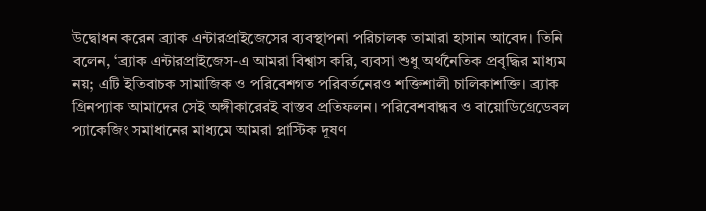উদ্বোধন করেন ব্র্যাক এন্টারপ্রাইজেসের ব্যবস্থাপনা পরিচালক তামারা হাসান আবেদ। তিনি বলেন, ‘ব্র্যাক এন্টারপ্রাইজেস-এ আমরা বিশ্বাস করি, ব্যবসা শুধু অর্থনৈতিক প্রবৃদ্ধির মাধ্যম নয়; এটি ইতিবাচক সামাজিক ও পরিবেশগত পরিবর্তনেরও শক্তিশালী চালিকাশক্তি। ব্র্যাক গ্রিনপ্যাক আমাদের সেই অঙ্গীকারেরই বাস্তব প্রতিফলন। পরিবেশবান্ধব ও বায়োডিগ্রেডেবল প্যাকেজিং সমাধানের মাধ্যমে আমরা প্লাস্টিক দূষণ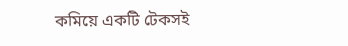কমিয়ে একটি টেকসই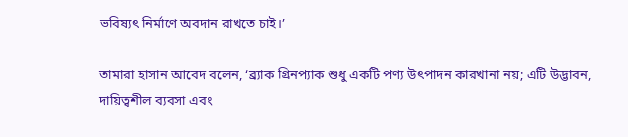ভবিষ্যৎ নির্মাণে অবদান রাখতে চাই।’

তামারা হাসান আবেদ বলেন, ‘ব্র্যাক গ্রিনপ্যাক শুধু একটি পণ্য উৎপাদন কারখানা নয়; এটি উদ্ভাবন, দায়িত্বশীল ব্যবসা এবং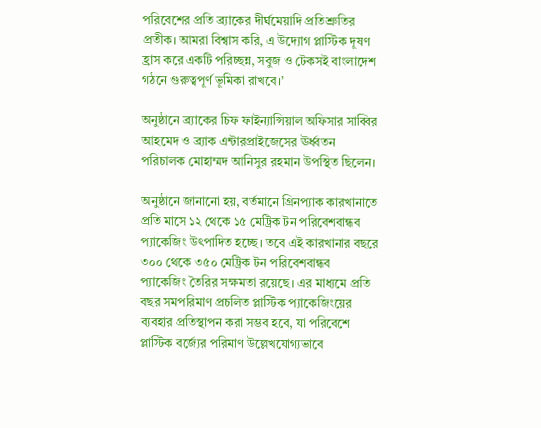পরিবেশের প্রতি ব্র্যাকের দীর্ঘমেয়াদি প্রতিশ্রুতির প্রতীক। আমরা বিশ্বাস করি, এ উদ্যোগ প্লাস্টিক দূষণ হ্রাস করে একটি পরিচ্ছন্ন, সবুজ ও টেকসই বাংলাদেশ গঠনে গুরুত্বপূর্ণ ভূমিকা রাখবে।’

অনুষ্ঠানে ব্র্যাকের চিফ ফাইন্যান্সিয়াল অফিসার সাব্বির আহমেদ ও ব্র্যাক এন্টারপ্রাইজেসের ঊর্ধ্বতন পরিচালক মোহাম্মদ আনিসুর রহমান উপস্থিত ছিলেন।

অনুষ্ঠানে জানানো হয়, বর্তমানে গ্রিনপ্যাক কারখানাতে প্রতি মাসে ১২ থেকে ১৫ মেট্রিক টন পরিবেশবান্ধব প্যাকেজিং উৎপাদিত হচ্ছে। তবে এই কারখানার বছরে ৩০০ থেকে ৩৫০ মেট্রিক টন পরিবেশবান্ধব প্যাকেজিং তৈরির সক্ষমতা রয়েছে। এর মাধ্যমে প্রতি বছর সমপরিমাণ প্রচলিত প্লাস্টিক প্যাকেজিংয়ের ব্যবহার প্রতিস্থাপন করা সম্ভব হবে, যা পরিবেশে প্লাস্টিক বর্জ্যের পরিমাণ উল্লেখযোগ্যভাবে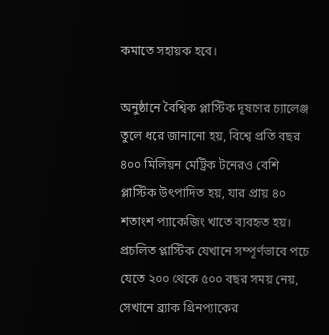কমাতে সহায়ক হবে।

অনুষ্ঠানে বৈশ্বিক প্লাস্টিক দূষণের চ্যালেঞ্জ তুলে ধরে জানানো হয়, বিশ্বে প্রতি বছর ৪০০ মিলিয়ন মেট্রিক টনেরও বেশি প্লাস্টিক উৎপাদিত হয়, যার প্রায় ৪০ শতাংশ প্যাকেজিং খাতে ব্যবহৃত হয়। প্রচলিত প্লাস্টিক যেখানে সম্পূর্ণভাবে পচে যেতে ২০০ থেকে ৫০০ বছর সময় নেয়, সেখানে ব্র্যাক গ্রিনপ্যাকের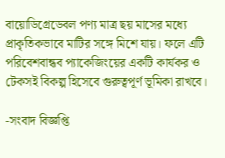বায়োডিগ্রেডেবল পণ্য মাত্র ছয় মাসের মধ্যে প্রাকৃতিকভাবে মাটির সঙ্গে মিশে যায়। ফলে এটি পরিবেশবান্ধব প্যাকেজিংয়ের একটি কার্যকর ও টেকসই বিকল্প হিসেবে গুরুত্বপূর্ণ ভূমিকা রাখবে।

-সংবাদ বিজ্ঞপ্তি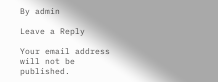By admin

Leave a Reply

Your email address will not be published.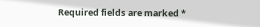Required fields are marked *